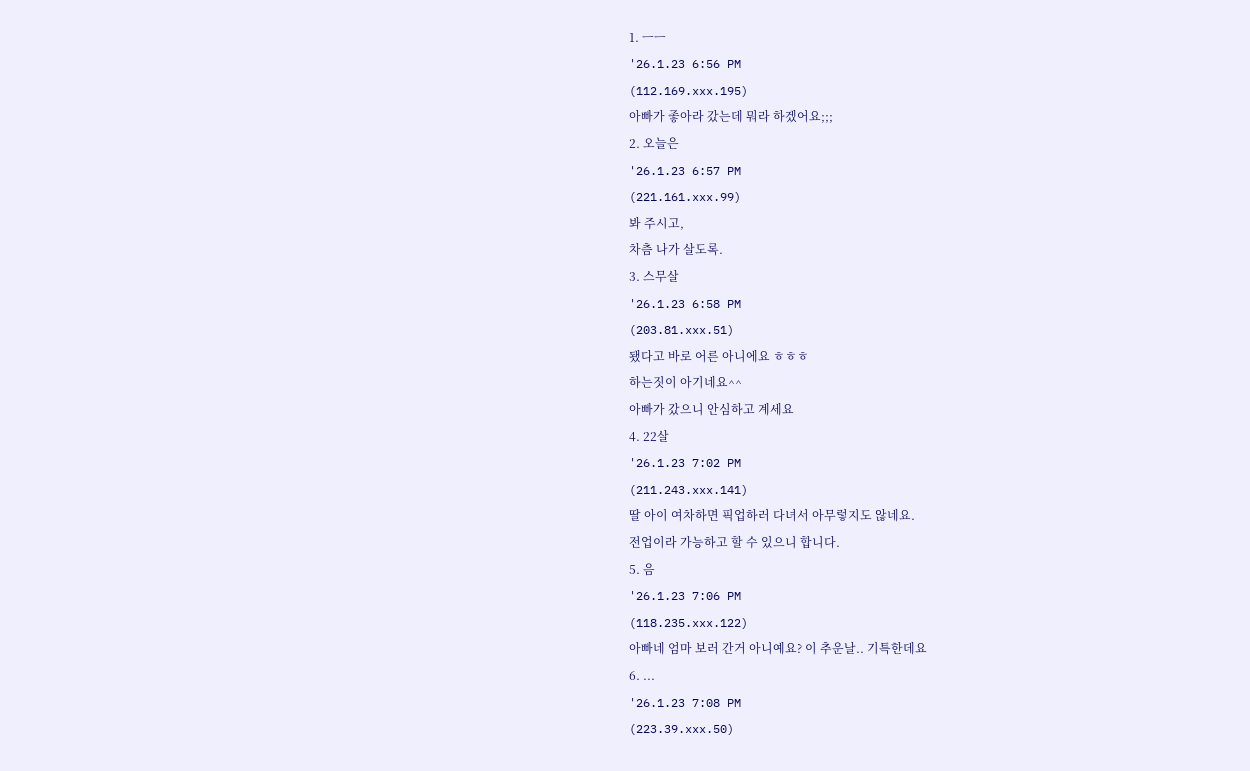1. ㅡㅡ
'26.1.23 6:56 PM
(112.169.xxx.195)
아빠가 좋아라 갔는데 뭐라 하겠어요;;;
2. 오늘은
'26.1.23 6:57 PM
(221.161.xxx.99)
봐 주시고,
차츰 나가 살도록.
3. 스무살
'26.1.23 6:58 PM
(203.81.xxx.51)
됐다고 바로 어른 아니에요 ㅎㅎㅎ
하는짓이 아기네요^^
아빠가 갔으니 안심하고 계세요
4. 22살
'26.1.23 7:02 PM
(211.243.xxx.141)
딸 아이 여차하면 픽업하러 다녀서 아무렇지도 않네요.
전업이라 가능하고 할 수 있으니 합니다.
5. 음
'26.1.23 7:06 PM
(118.235.xxx.122)
아빠네 엄마 보러 간거 아니예요? 이 추운날.. 기특한데요
6. ...
'26.1.23 7:08 PM
(223.39.xxx.50)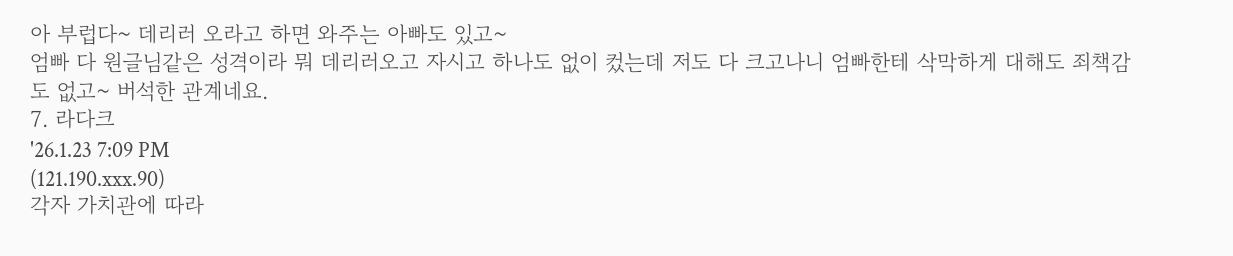아 부럽다~ 데리러 오라고 하면 와주는 아빠도 있고~
엄빠 다 원글님같은 성격이라 뭐 데리러오고 자시고 하나도 없이 컸는데 저도 다 크고나니 엄빠한테 삭막하게 대해도 죄책감도 없고~ 버석한 관계네요.
7. 라다크
'26.1.23 7:09 PM
(121.190.xxx.90)
각자 가치관에 따라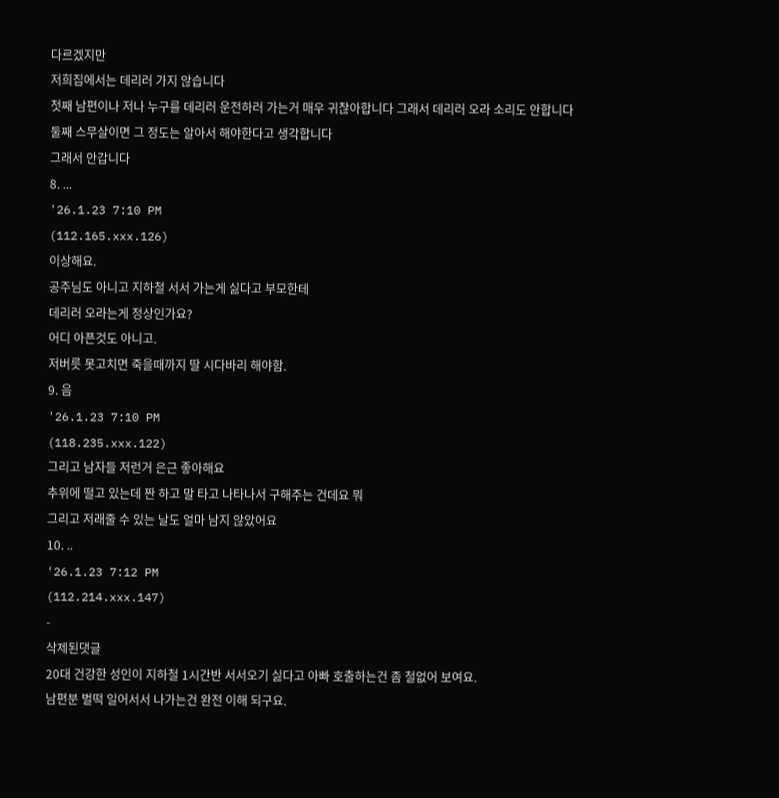다르겠지만
저희집에서는 데리러 가지 않습니다
첫째 남편이나 저나 누구를 데리러 운전하러 가는거 매우 귀찮아합니다 그래서 데리러 오라 소리도 안합니다
둘째 스무살이면 그 정도는 알아서 해야한다고 생각합니다
그래서 안갑니다
8. ...
'26.1.23 7:10 PM
(112.165.xxx.126)
이상해요.
공주님도 아니고 지하철 서서 가는게 싫다고 부모한테
데리러 오라는게 정상인가요?
어디 아픈것도 아니고.
저버릇 못고치면 죽을때까지 딸 시다바리 해야함.
9. 음
'26.1.23 7:10 PM
(118.235.xxx.122)
그리고 남자들 저런거 은근 좋아해요
추위에 떨고 있는데 짠 하고 말 타고 나타나서 구해주는 건데요 뭐
그리고 저래줄 수 있는 날도 얼마 남지 않았어요
10. ..
'26.1.23 7:12 PM
(112.214.xxx.147)
-
삭제된댓글
20대 건강한 성인이 지하철 1시간반 서서오기 싫다고 아빠 호출하는건 좀 철없어 보여요.
남편분 벌떡 일어서서 나가는건 완전 이해 되구요.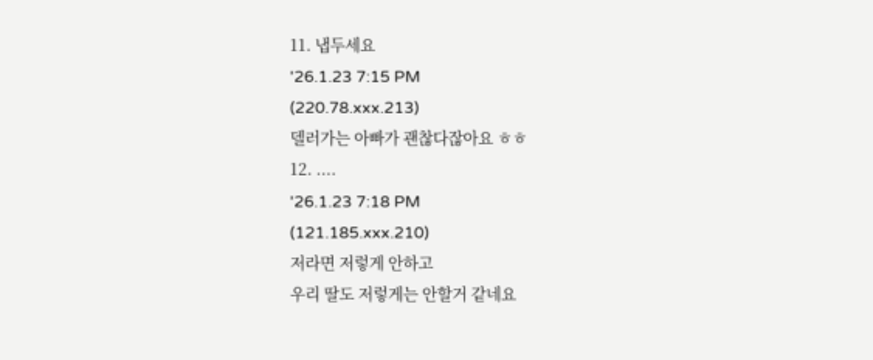11. 냅두세요
'26.1.23 7:15 PM
(220.78.xxx.213)
델러가는 아빠가 괜찮다잖아요 ㅎㅎ
12. ....
'26.1.23 7:18 PM
(121.185.xxx.210)
저라면 저렇게 안하고
우리 딸도 저렇게는 안할거 같네요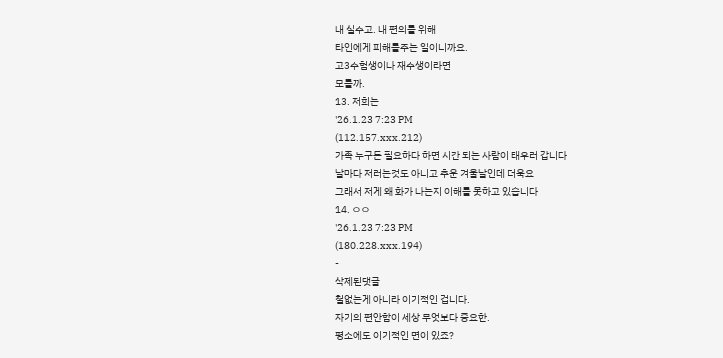내 실수고. 내 편의를 위해
타인에게 피해를주는 일이니까요.
고3수험생이나 재수생이라면
모를까.
13. 저희는
'26.1.23 7:23 PM
(112.157.xxx.212)
가족 누구든 필요하다 하면 시간 되는 사람이 태우러 갑니다
날마다 저러는것도 아니고 추운 겨울날인데 더욱요
그래서 저게 왜 화가 나는지 이해를 못하고 있습니다
14. ㅇㅇ
'26.1.23 7:23 PM
(180.228.xxx.194)
-
삭제된댓글
철없는게 아니라 이기적인 겁니다.
자기의 편안함이 세상 무엇보다 중요한.
평소에도 이기적인 면이 있죠?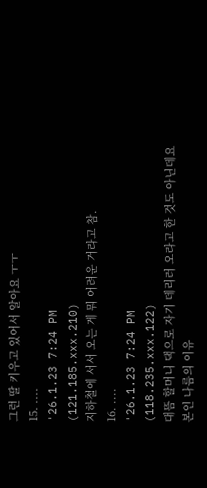그런 딸 키우고 있어서 알아요 ㅜㅜ
15. ....
'26.1.23 7:24 PM
(121.185.xxx.210)
지하철에 서서 오는 게 뭐 어려운 거라고 참.
16. ....
'26.1.23 7:24 PM
(118.235.xxx.122)
대뜸 할머니 댁으로 자기 데리러 오라고 한 것도 아닌데요
본인 나름의 이유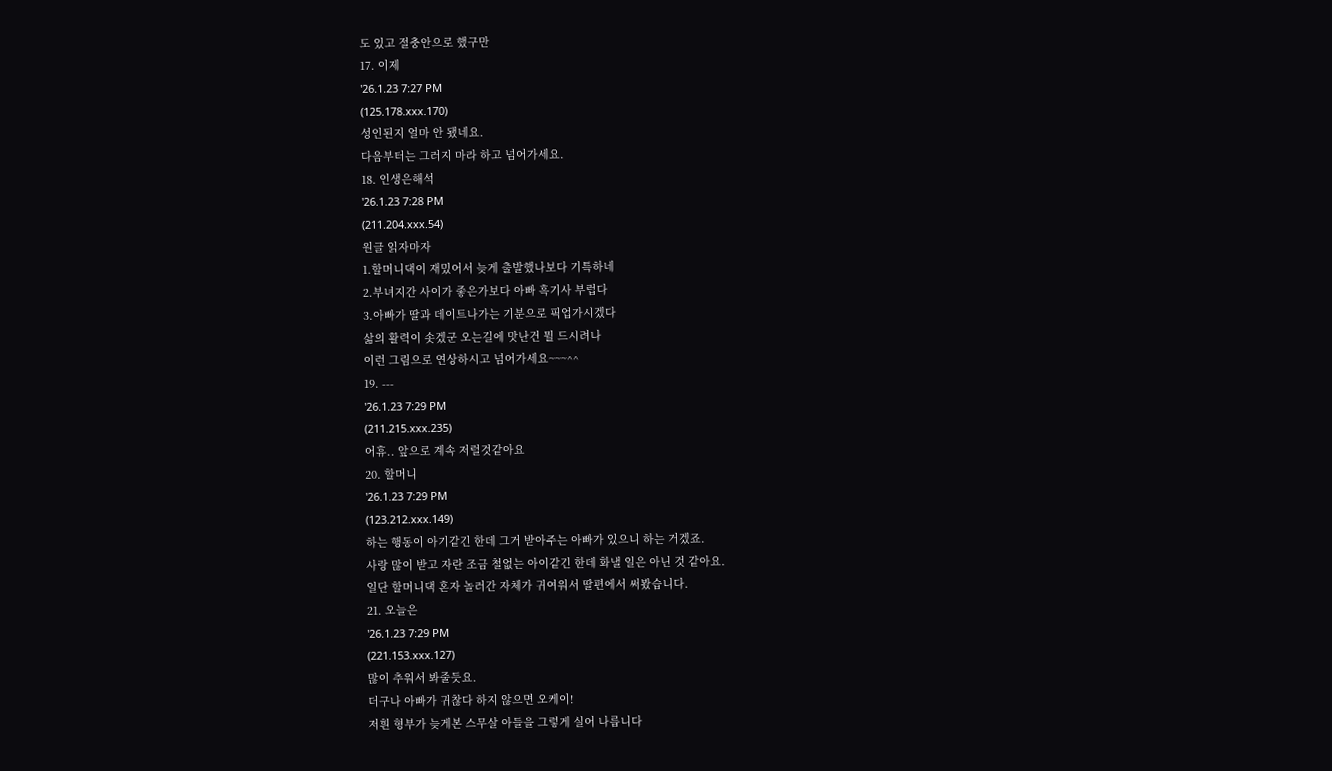도 있고 절충안으로 했구만
17. 이제
'26.1.23 7:27 PM
(125.178.xxx.170)
성인된지 얼마 안 됐네요.
다음부터는 그러지 마라 하고 넘어가세요.
18. 인생은해석
'26.1.23 7:28 PM
(211.204.xxx.54)
원글 읽자마자
1.할머니댁이 재밌어서 늦게 출발했나보다 기특하네
2.부녀지간 사이가 좋은가보다 아빠 흑기사 부럽다
3.아빠가 딸과 데이트나가는 기분으로 픽업가시겠다
삶의 활력이 솟겠군 오는길에 맛난건 뭘 드시려나
이런 그림으로 연상하시고 넘어가세요~~~^^
19. ---
'26.1.23 7:29 PM
(211.215.xxx.235)
어휴.. 앞으로 계속 저럴것같아요
20. 할머니
'26.1.23 7:29 PM
(123.212.xxx.149)
하는 행동이 아기같긴 한데 그거 받아주는 아빠가 있으니 하는 거겠죠.
사랑 많이 받고 자란 조금 철없는 아이같긴 한데 화낼 일은 아닌 것 같아요.
일단 할머니댁 혼자 놀러간 자체가 귀여워서 딸편에서 써봤습니다.
21. 오늘은
'26.1.23 7:29 PM
(221.153.xxx.127)
많이 추워서 봐줄듯요.
더구나 아빠가 귀찮다 하지 않으면 오케이!
저흰 형부가 늦게본 스무살 아들을 그렇게 실어 나릅니다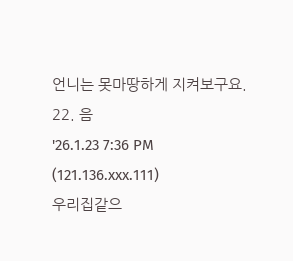언니는 못마땅하게 지켜보구요.
22. 음
'26.1.23 7:36 PM
(121.136.xxx.111)
우리집같으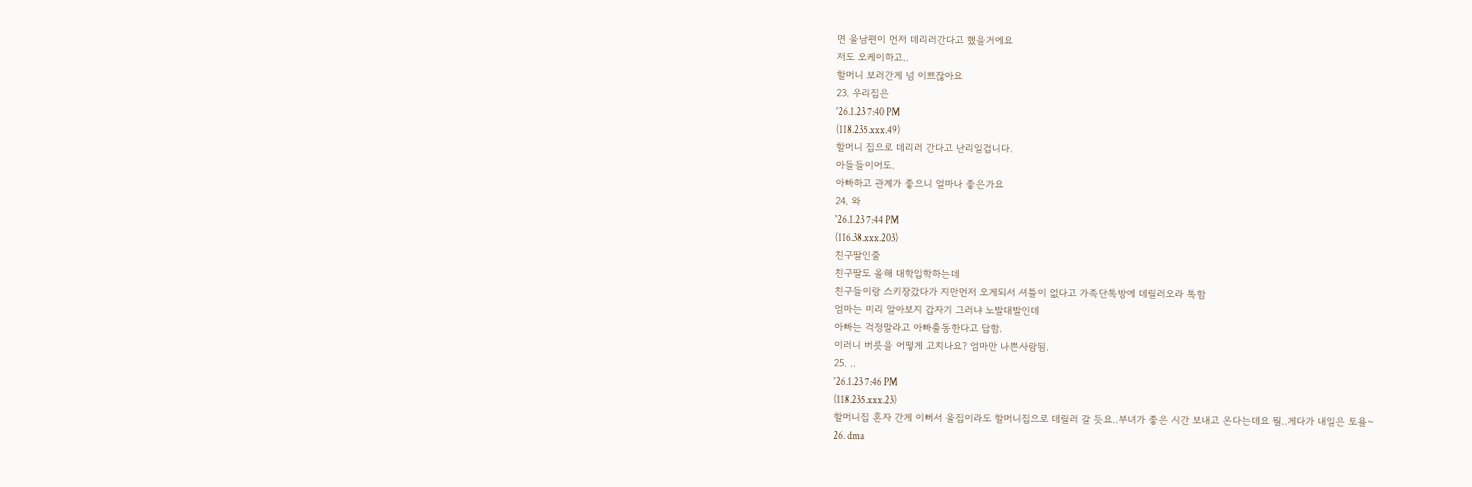면 울남편이 먼저 데리러간다고 했을거에요
저도 오케이하고..
할머니 보러간게 넘 이쁘잖아요
23. 우리집은
'26.1.23 7:40 PM
(118.235.xxx.49)
할머니 집으로 데리러 간다고 난리일겁니다.
아들들이어도.
아빠하고 관계가 좋으니 얼마나 좋은가요
24. 와
'26.1.23 7:44 PM
(116.38.xxx.203)
친구딸인줄
친구딸도 올해 대학입학하는데
친구들이랑 스키장갔다가 지만먼저 오게되서 셔틀이 없다고 가족단톡방에 데릴러오라 톡함
엄마는 미리 알아보지 갑자기 그러냐 노발대발인데
아빠는 걱정말라고 아빠출동한다고 답함.
이러니 버릇을 어떻게 고치나요? 엄마만 나쁜사람됨.
25. ..
'26.1.23 7:46 PM
(118.235.xxx.23)
할머니집 혼자 간게 이뻐서 울집이라도 할머니집으로 데릴러 갈 듯요..부녀가 좋은 시간 보내고 온다는데요 뭘..게다가 내일은 토욜~
26. dma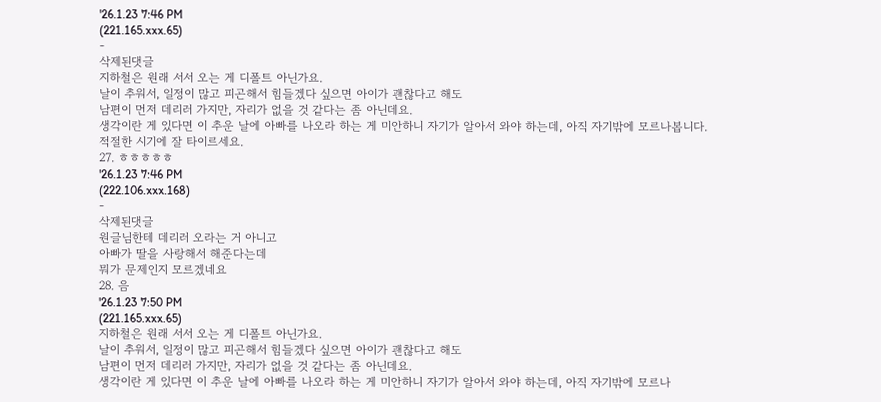'26.1.23 7:46 PM
(221.165.xxx.65)
-
삭제된댓글
지하철은 원래 서서 오는 게 디폴트 아닌가요.
날이 추워서, 일정이 많고 피곤해서 힘들겠다 싶으면 아이가 괜찮다고 해도
남편이 먼저 데리러 가지만, 자리가 없을 것 같다는 좀 아닌데요.
생각이란 게 있다면 이 추운 날에 아빠를 나오라 하는 게 미안하니 자기가 알아서 와야 하는데, 아직 자기밖에 모르나봅니다.
적절한 시기에 잘 타이르세요.
27. ㅎㅎㅎㅎㅎ
'26.1.23 7:46 PM
(222.106.xxx.168)
-
삭제된댓글
원글님한테 데리러 오라는 거 아니고
아빠가 딸을 사랑해서 해준다는데
뭐가 문제인지 모르겠네요
28. 음
'26.1.23 7:50 PM
(221.165.xxx.65)
지하철은 원래 서서 오는 게 디폴트 아닌가요.
날이 추워서, 일정이 많고 피곤해서 힘들겠다 싶으면 아이가 괜찮다고 해도
남편이 먼저 데리러 가지만, 자리가 없을 것 같다는 좀 아닌데요.
생각이란 게 있다면 이 추운 날에 아빠를 나오라 하는 게 미안하니 자기가 알아서 와야 하는데, 아직 자기밖에 모르나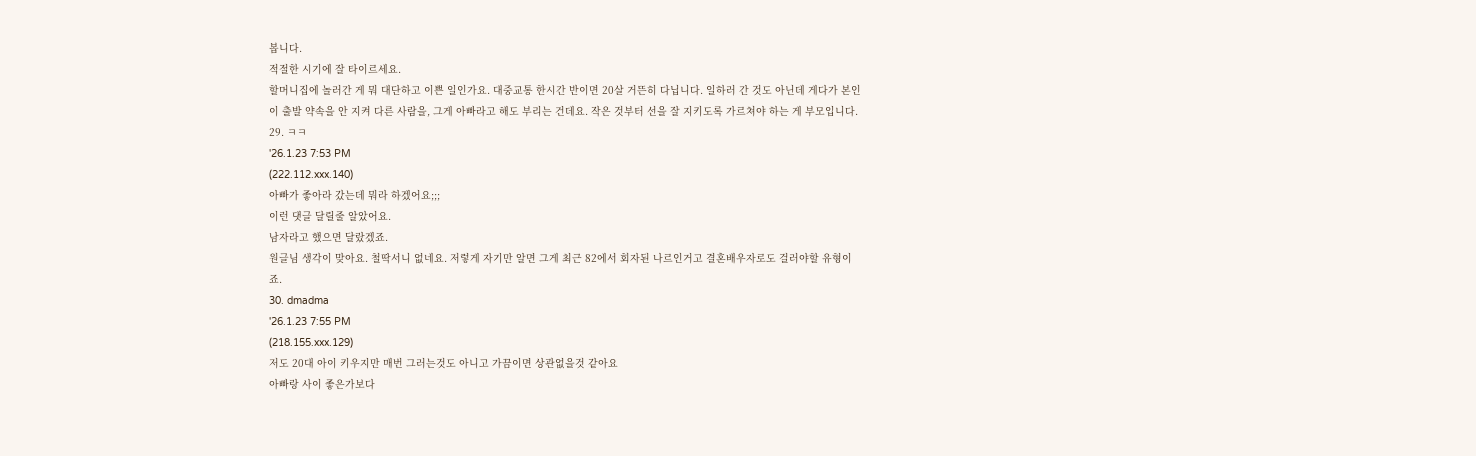봅니다.
적절한 시기에 잘 타이르세요.
할머니집에 놀러간 게 뭐 대단하고 이쁜 일인가요. 대중교통 한시간 반이면 20살 거뜬히 다닙니다. 일하러 간 것도 아닌데 게다가 본인이 출발 약속을 안 지켜 다른 사람을, 그게 아빠라고 해도 부리는 건데요. 작은 것부터 선을 잘 지키도록 가르쳐야 하는 게 부모입니다.
29. ㅋㅋ
'26.1.23 7:53 PM
(222.112.xxx.140)
아빠가 좋아라 갔는데 뭐라 하겠어요;;;
이런 댓글 달릴줄 알았어요.
남자라고 했으면 달랐겠죠.
원글님 생각이 맞아요. 철딱서니 없네요. 저렇게 자기만 알면 그게 최근 82에서 회자된 나르인거고 결혼배우자로도 걸러야할 유형이죠.
30. dmadma
'26.1.23 7:55 PM
(218.155.xxx.129)
저도 20대 아이 키우지만 매번 그러는것도 아니고 가끔이면 상관없을것 같아요
아빠랑 사이 좋은가보다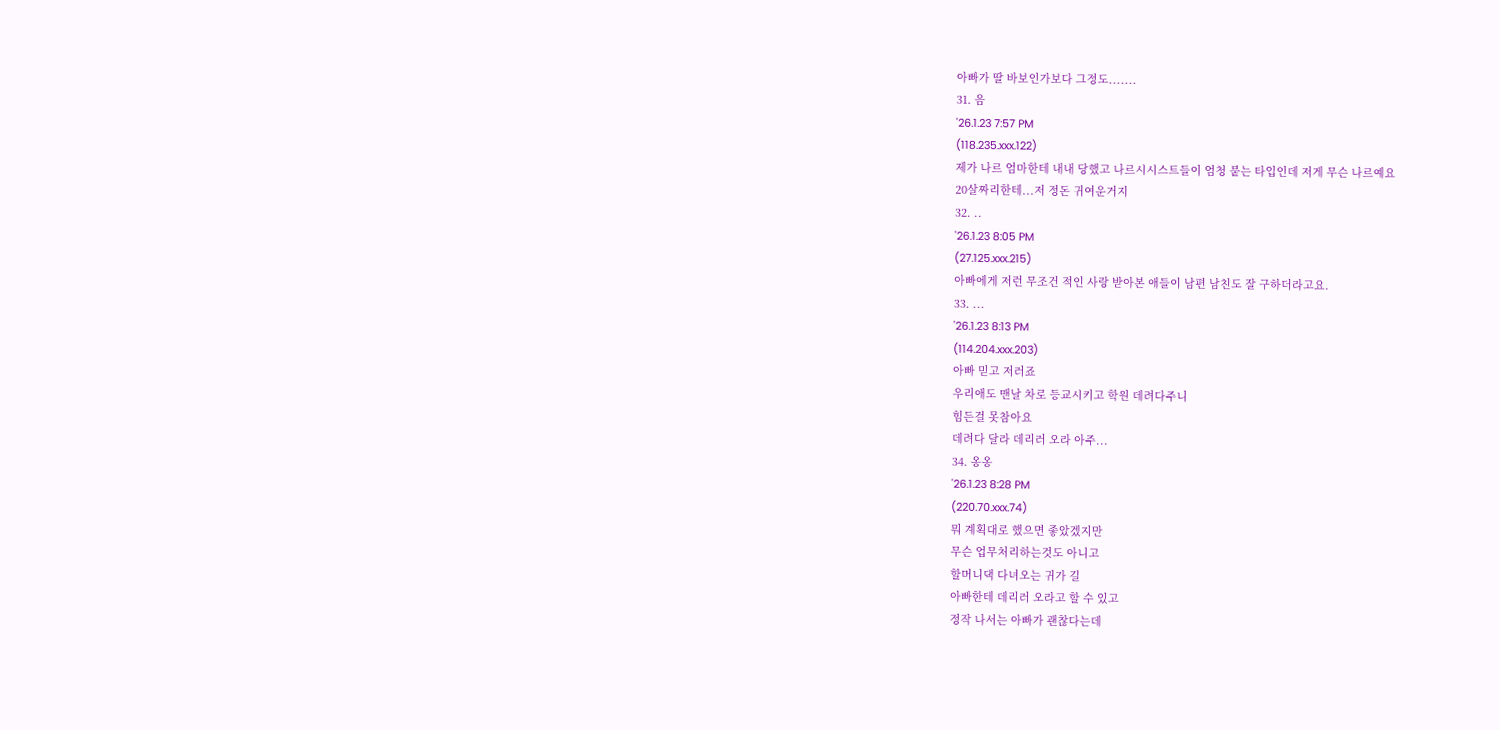아빠가 딸 바보인가보다 그정도.......
31. 음
'26.1.23 7:57 PM
(118.235.xxx.122)
제가 나르 엄마한테 내내 당했고 나르시시스트들이 엄청 붙는 타입인데 저게 무슨 나르예요
20살짜리한테...저 정돈 귀여운거지
32. ..
'26.1.23 8:05 PM
(27.125.xxx.215)
아빠에게 저런 무조건 적인 사랑 받아본 애들이 남편 남친도 잘 구하더라고요.
33. ...
'26.1.23 8:13 PM
(114.204.xxx.203)
아빠 믿고 저러죠
우리애도 맨날 차로 등교시키고 학원 데려다주니
힘든걸 못참아요
데려다 달라 데리러 오라 아주...
34. 옹옹
'26.1.23 8:28 PM
(220.70.xxx.74)
뭐 계획대로 했으면 좋았겠지만
무슨 업무처리하는것도 아니고
할머니댁 다녀오는 귀가 길
아빠한테 데리러 오라고 할 수 있고
정작 나서는 아빠가 괜찮다는데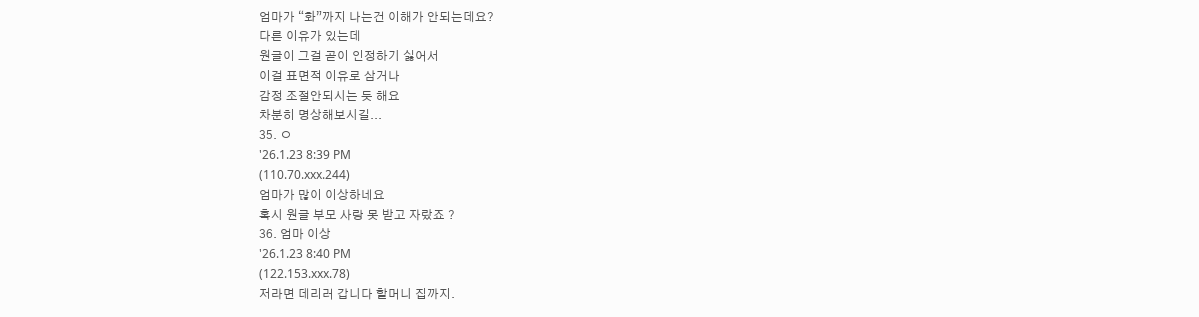엄마가 “화”까지 나는건 이해가 안되는데요?
다른 이유가 있는데
원글이 그걸 곧이 인정하기 싫어서
이걸 표면적 이유로 삼거나
감정 조절안되시는 듯 해요
차분히 명상해보시길...
35. ㅇ
'26.1.23 8:39 PM
(110.70.xxx.244)
엄마가 많이 이상하네요
혹시 원글 부모 사랑 못 받고 자랐죠 ?
36. 엄마 이상
'26.1.23 8:40 PM
(122.153.xxx.78)
저라면 데리러 갑니다 할머니 집까지.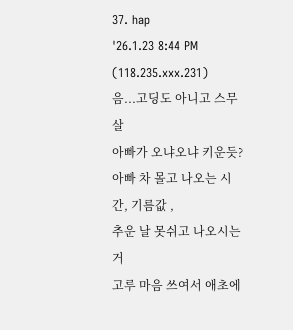37. hap
'26.1.23 8:44 PM
(118.235.xxx.231)
음...고딩도 아니고 스무살
아빠가 오냐오냐 키운듯?
아빠 차 몰고 나오는 시간, 기름값 ,
추운 날 못쉬고 나오시는 거
고루 마음 쓰여서 애초에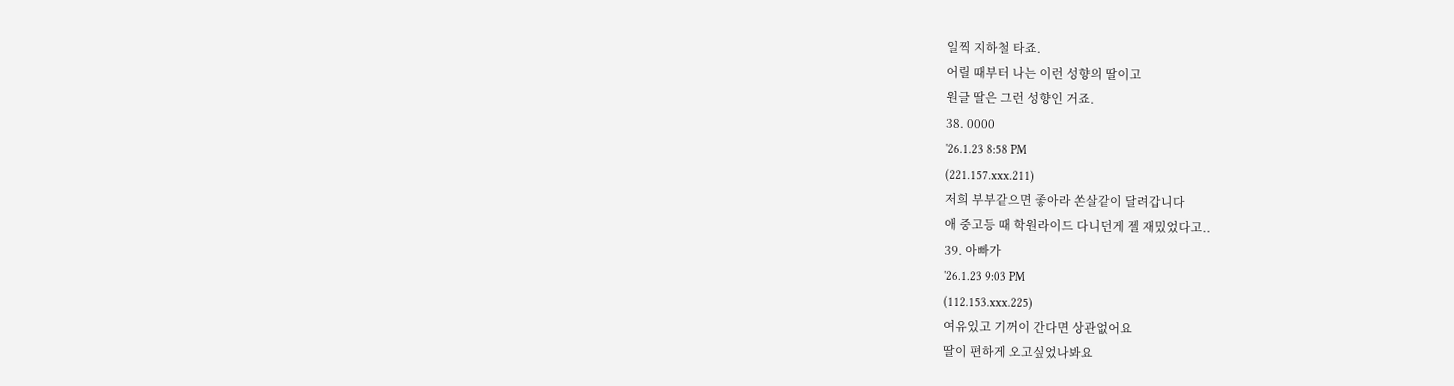일찍 지하철 타죠.
어릴 때부터 나는 이런 성향의 딸이고
원글 딸은 그런 성향인 거죠.
38. 0000
'26.1.23 8:58 PM
(221.157.xxx.211)
저희 부부같으면 좋아라 쏜살같이 달려갑니다
애 중고등 때 학원라이드 다니던게 젤 재밌었다고..
39. 아빠가
'26.1.23 9:03 PM
(112.153.xxx.225)
여유있고 기꺼이 간다면 상관없어요
딸이 편하게 오고싶었나봐요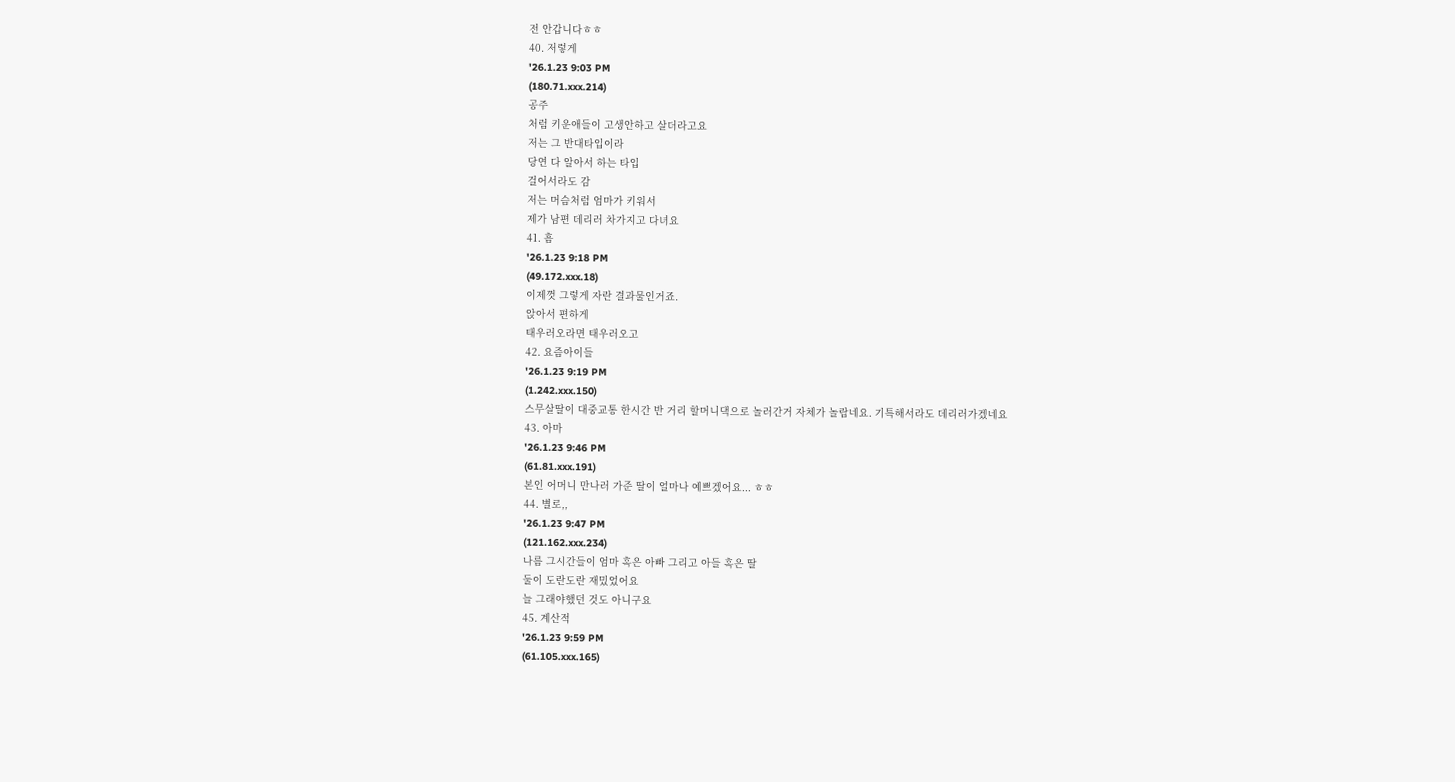전 안갑니다ㅎㅎ
40. 저렇게
'26.1.23 9:03 PM
(180.71.xxx.214)
공주
처럼 키운애들이 고생안하고 살더라고요
저는 그 반대타입이라
당연 다 알아서 하는 타입
걸어서라도 감
저는 머슴처럼 엄마가 키워서
제가 남편 데리러 차가지고 다녀요
41. 흠
'26.1.23 9:18 PM
(49.172.xxx.18)
이제껏 그렇게 자란 결과물인거죠.
앉아서 편하게
태우러오라면 태우러오고
42. 요즘아이들
'26.1.23 9:19 PM
(1.242.xxx.150)
스무살딸이 대중교통 한시간 반 거리 할머니댁으로 놀러간거 자체가 놀랍네요. 기특해서라도 데리러가겠네요
43. 아마
'26.1.23 9:46 PM
(61.81.xxx.191)
본인 어머니 만나러 가준 딸이 얼마나 예쁘겠어요... ㅎㅎ
44. 별로,,
'26.1.23 9:47 PM
(121.162.xxx.234)
나름 그시간들이 엄마 혹은 아빠 그리고 아들 혹은 딸
둘이 도란도란 재밌었어요
늘 그래야했던 것도 아니구요
45. 계산적
'26.1.23 9:59 PM
(61.105.xxx.165)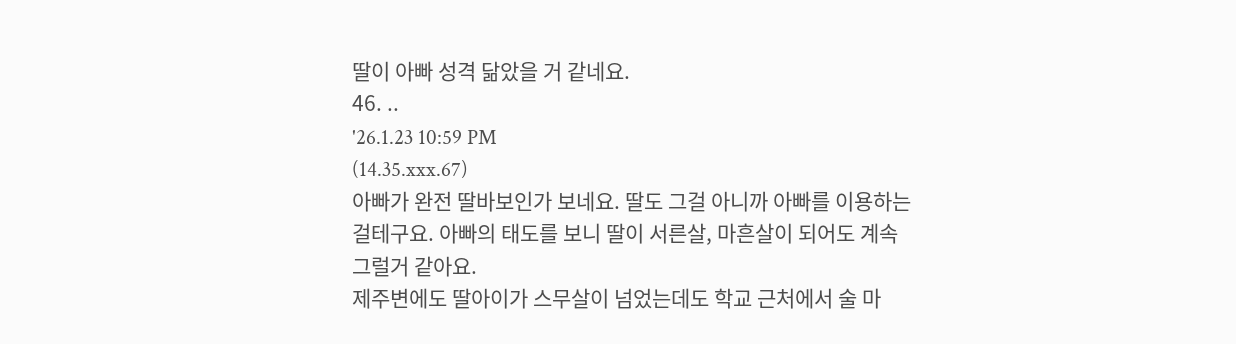딸이 아빠 성격 닮았을 거 같네요.
46. ..
'26.1.23 10:59 PM
(14.35.xxx.67)
아빠가 완전 딸바보인가 보네요. 딸도 그걸 아니까 아빠를 이용하는 걸테구요. 아빠의 태도를 보니 딸이 서른살, 마흔살이 되어도 계속 그럴거 같아요.
제주변에도 딸아이가 스무살이 넘었는데도 학교 근처에서 술 마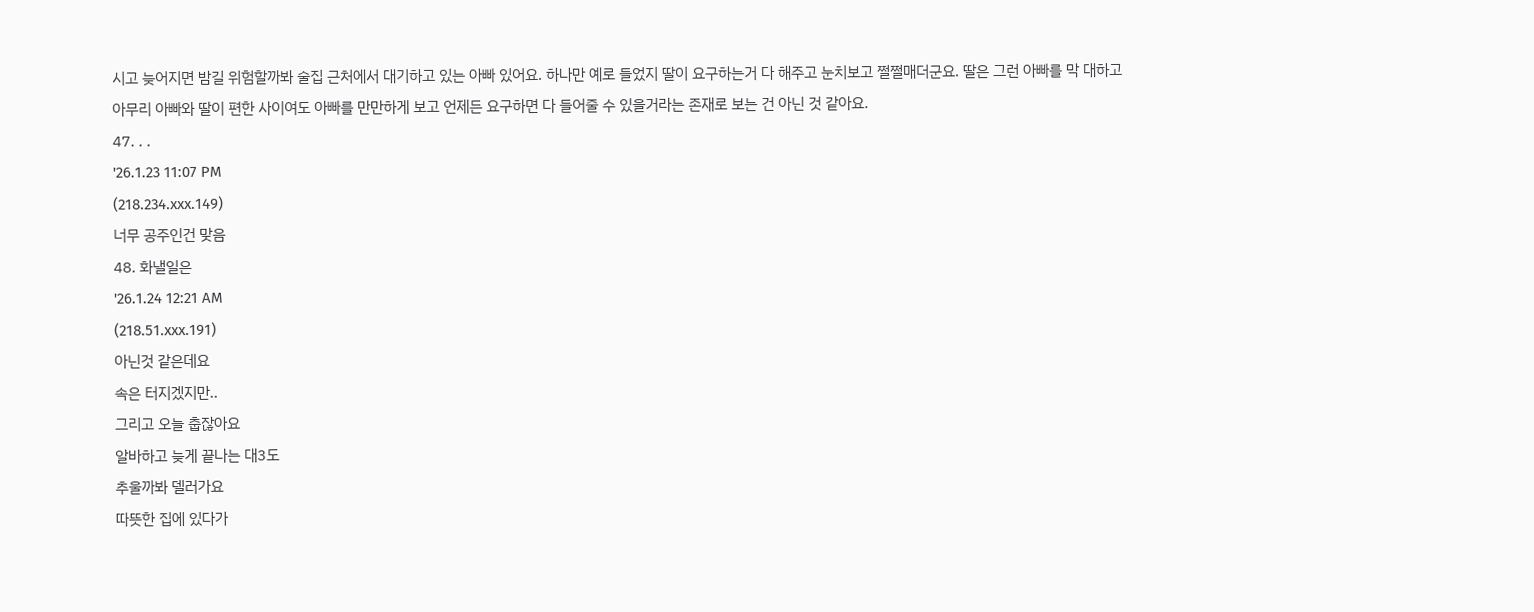시고 늦어지면 밤길 위험할까봐 술집 근처에서 대기하고 있는 아빠 있어요. 하나만 예로 들었지 딸이 요구하는거 다 해주고 눈치보고 쩔쩔매더군요. 딸은 그런 아빠를 막 대하고
아무리 아빠와 딸이 편한 사이여도 아빠를 만만하게 보고 언제든 요구하면 다 들어줄 수 있을거라는 존재로 보는 건 아닌 것 같아요.
47. . .
'26.1.23 11:07 PM
(218.234.xxx.149)
너무 공주인건 맞음
48. 화낼일은
'26.1.24 12:21 AM
(218.51.xxx.191)
아닌것 같은데요
속은 터지겠지만..
그리고 오늘 춥잖아요
알바하고 늦게 끝나는 대3도
추울까봐 델러가요
따뜻한 집에 있다가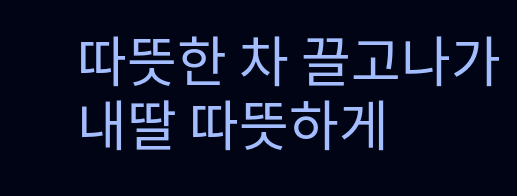따뜻한 차 끌고나가
내딸 따뜻하게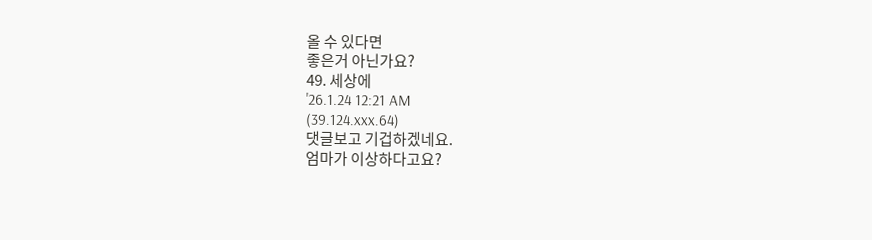올 수 있다면
좋은거 아닌가요?
49. 세상에
'26.1.24 12:21 AM
(39.124.xxx.64)
댓글보고 기겁하겠네요.
엄마가 이상하다고요?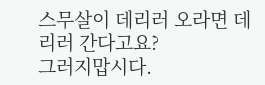스무살이 데리러 오라면 데리러 간다고요?
그러지맙시다.